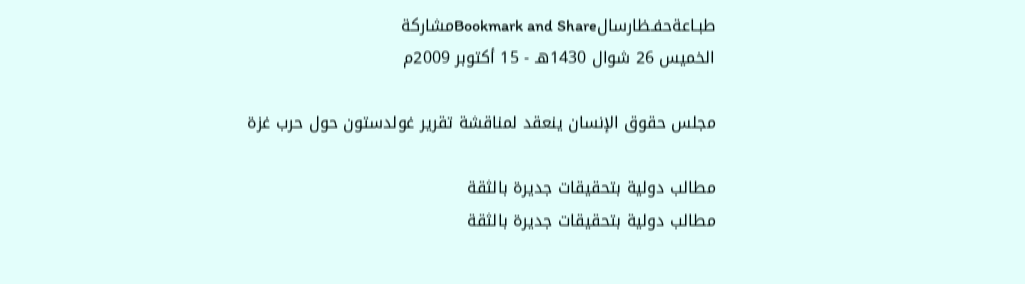طبـاعةحفـظارسالBookmark and Shareمشاركة
الخميس 26 شوال 1430هـ - 15 أكتوبر 2009م

مجلس حقوق الإنسان ينعقد لمناقشة تقرير غولدستون حول حرب غزة

مطالب دولية بتحقيقات جديرة بالثقة
مطالب دولية بتحقيقات جديرة بالثقة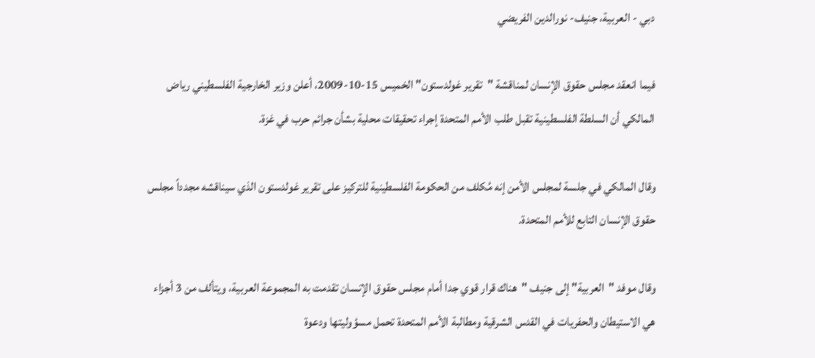دبي - العربية، جنيف- نورالدين الفريضي

فيما انعقد مجلس حقوق الإنسان لمناقشة "تقرير غولدستون" الخميس 15-10-2009، أعلن وزير الخارجية الفلسطيني رياض المالكي أن السلطة الفلسطينية تقبل طلب الأمم المتحدة إجراء تحقيقات محلية بشأن جرائم حرب في غزة.

وقال المالكي في جلسة لمجلس الأمن إنه مُكلف من الحكومة الفلسطينية للتركيز على تقرير غولدستون الذي سيناقشه مجدداً مجلس حقوق الإنسان التابع للأمم المتحدة.

وقال موفد "العربية" إلى جنيف "هناك قرار قوي جدا أمام مجلس حقوق الإنسان تقدمت به المجموعة العربية، ويتألف من 3 أجزاء هي الاستيطان والحفريات في القدس الشرقية ومطالبة الأمم المتحدة تحمل مسؤوليتها ودعوة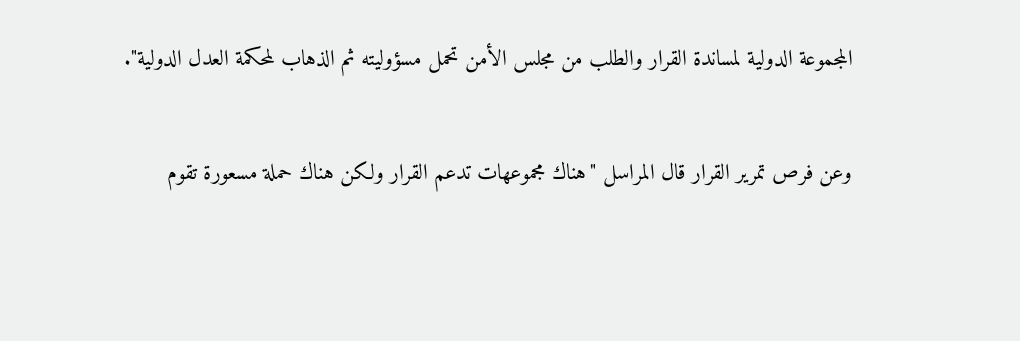المجموعة الدولية لمساندة القرار والطلب من مجلس الأمن تحمل مسؤوليته ثم الذهاب لمحكمة العدل الدولية".

وعن فرص تمرير القرار قال المراسل "هناك مجموعهات تدعم القرار ولكن هناك حملة مسعورة تقوم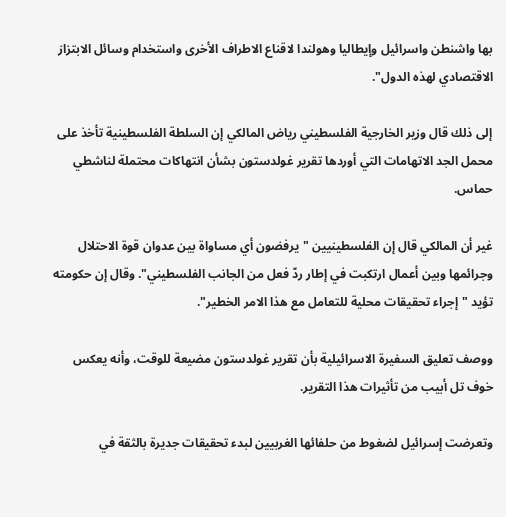بها واشنطن واسرائيل وإيطاليا وهولندا لاقناع الاطراف الأخرى واستخدام وسائل الابتزاز الاقتصادي لهذه الدول".

إلى ذلك قال وزير الخارجية الفلسطيني رياض المالكي إن السلطة الفلسطينية تأخذ على محمل الجد الاتهامات التي أوردها تقرير غولدستون بشأن انتهاكات محتملة لناشطي حماس.

غير أن المالكي قال إن الفلسطينيين "يرفضون أي مساواة بين عدوان قوة الاحتلال وجرائمها وبين أعمال ارتكبت في إطار ردّ فعل من الجانب الفلسطيني". وقال إن حكومته تؤيد "إجراء تحقيقات محلية للتعامل مع هذا الامر الخطير".

ووصف تعليق السفيرة الاسرائيلية بأن تقرير غولدستون مضيعة للوقت، وأنه يعكس خوف تل أبيب من تأثيرات هذا التقرير.

وتعرضت إسرائيل لضغوط من حلفائها الغربيين لبدء تحقيقات جديرة بالثقة في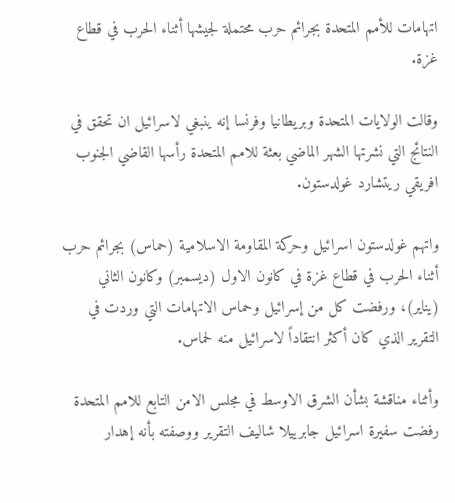اتهامات للأمم المتحدة بجرائم حرب محتملة لجيشها أثناء الحرب في قطاع غزة.

وقالت الولايات المتحدة وبريطانيا وفرنسا إنه ينبغي لاسرائيل ان تحقق في النتائج التي نشرتها الشهر الماضي بعثة للامم المتحدة رأسها القاضي الجنوب افريقي ريتشارد غولدستون.

واتهم غولدستون اسرائيل وحركة المقاومة الاسلامية (حماس) بجرائم حرب أثناء الحرب في قطاع غزة في كانون الاول (ديسمبر) وكانون الثاني (يناير)، ورفضت كل من إسرائيل وحماس الاتهامات التي وردت في التقرير الذي كان أكثر انتقاداً لاسرائيل منه لحماس.

وأثناء مناقشة بشأن الشرق الاوسط في مجلس الامن التابع للامم المتحدة رفضت سفيرة اسرائيل جابرييلا شاليف التقرير ووصفته بأنه إهدار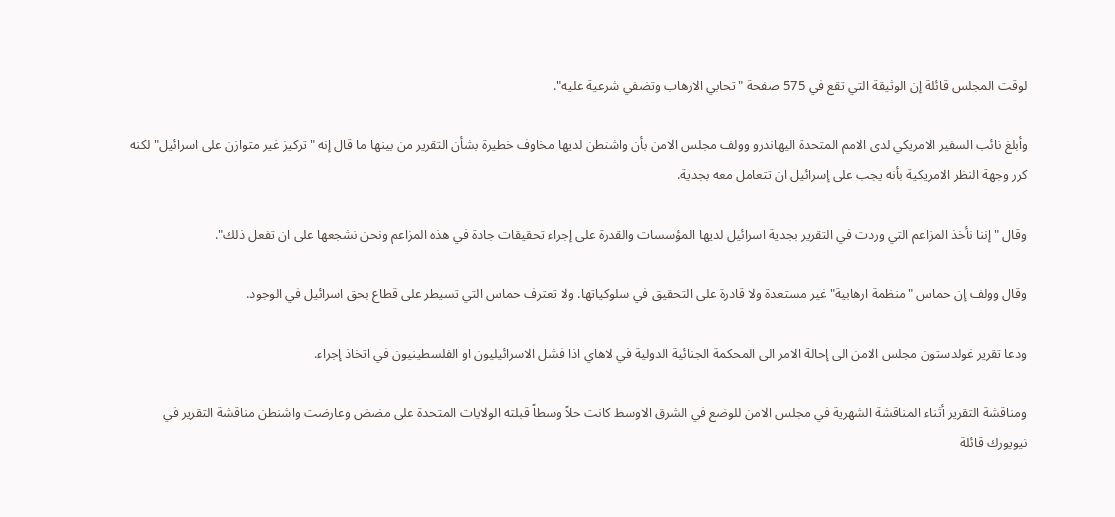لوقت المجلس قائلة إن الوثيقة التي تقع في 575 صفحة "تحابي الارهاب وتضفي شرعية عليه".

وأبلغ نائب السفير الامريكي لدى الامم المتحدة اليهاندرو وولف مجلس الامن بأن واشنطن لديها مخاوف خطيرة بشأن التقرير من بينها ما قال إنه "تركيز غير متوازن على اسرائيل" لكنه كرر وجهة النظر الامريكية بأنه يجب على إسرائيل ان تتعامل معه بجدية.

وقال "إننا نأخذ المزاعم التي وردت في التقرير بجدية اسرائيل لديها المؤسسات والقدرة على إجراء تحقيقات جادة في هذه المزاعم ونحن نشجعها على ان تفعل ذلك".

وقال وولف إن حماس "منظمة ارهابية" غير مستعدة ولا قادرة على التحقيق في سلوكياتها. ولا تعترف حماس التي تسيطر على قطاع بحق اسرائيل في الوجود.

ودعا تقرير غولدستون مجلس الامن الى إحالة الامر الى المحكمة الجنائية الدولية في لاهاي اذا فشل الاسرائيليون او الفلسطينيون في اتخاذ إجراء.

ومناقشة التقرير أثناء المناقشة الشهرية في مجلس الامن للوضع في الشرق الاوسط كانت حلاً وسطاً قبلته الولايات المتحدة على مضض وعارضت واشنطن مناقشة التقرير في نيويورك قائلة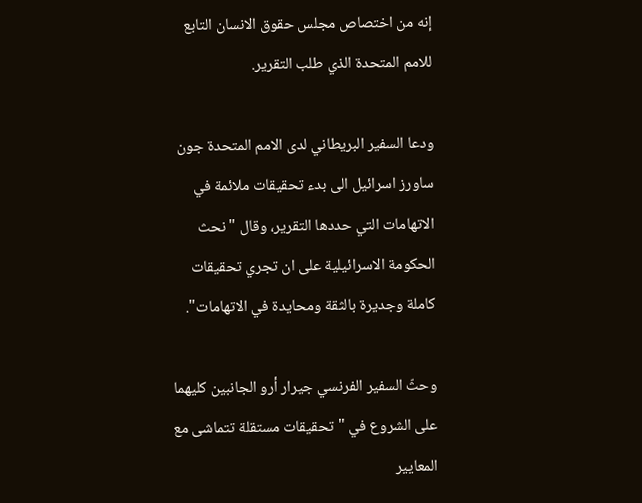إنه من اختصاص مجلس حقوق الانسان التابع للامم المتحدة الذي طلب التقرير.

ودعا السفير البريطاني لدى الامم المتحدة جون ساورز اسرائيل الى بدء تحقيقات ملائمة في الاتهامات التي حددها التقرير، وقال "نحث الحكومة الاسرائيلية على ان تجري تحقيقات كاملة وجديرة بالثقة ومحايدة في الاتهامات".

وحثّ السفير الفرنسي جيرار أرو الجانبين كليهما على الشروع في "تحقيقات مستقلة تتماشى مع المعايير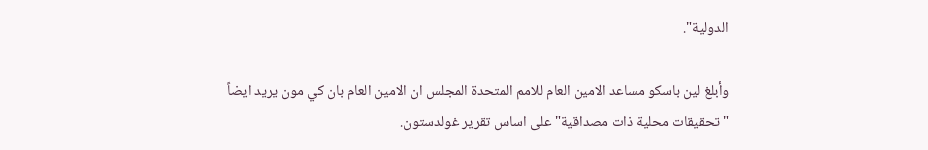الدولية".

وأبلغ لين باسكو مساعد الامين العام للامم المتحدة المجلس ان الامين العام بان كي مون يريد ايضاً "تحقيقات محلية ذات مصداقية" على اساس تقرير غولدستون.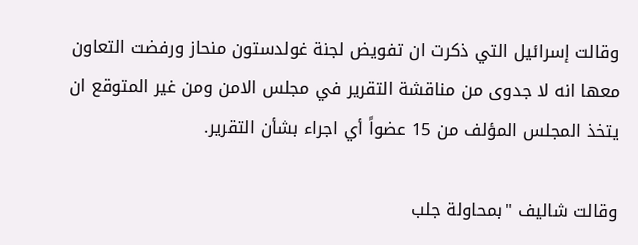وقالت إسرائيل التي ذكرت ان تفويض لجنة غولدستون منحاز ورفضت التعاون معها انه لا جدوى من مناقشة التقرير في مجلس الامن ومن غير المتوقع ان يتخذ المجلس المؤلف من 15 عضواً أي اجراء بشأن التقرير.

وقالت شاليف "بمحاولة جلب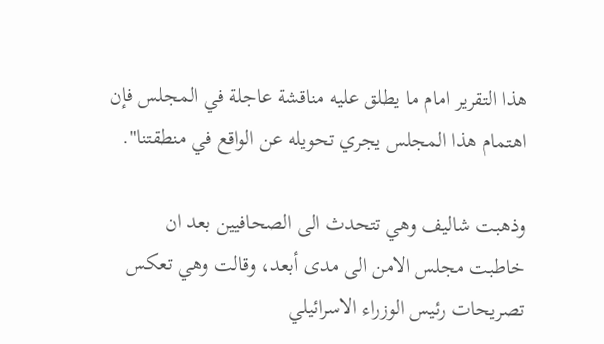هذا التقرير امام ما يطلق عليه مناقشة عاجلة في المجلس فإن اهتمام هذا المجلس يجري تحويله عن الواقع في منطقتنا".

وذهبت شاليف وهي تتحدث الى الصحافيين بعد ان خاطبت مجلس الامن الى مدى أبعد، وقالت وهي تعكس تصريحات رئيس الوزراء الاسرائيلي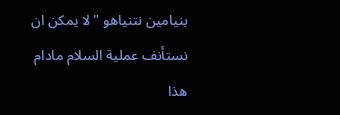بنيامين نتنياهو "لا يمكن ان نستأنف عملية السلام مادام هذا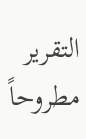التقرير مطروحاً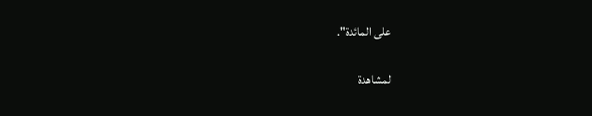على المائدة".

لمشاهدة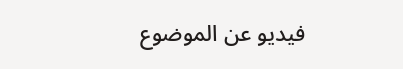فيديو عن الموضوع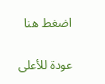اضغط هنا

عودة للأعلى